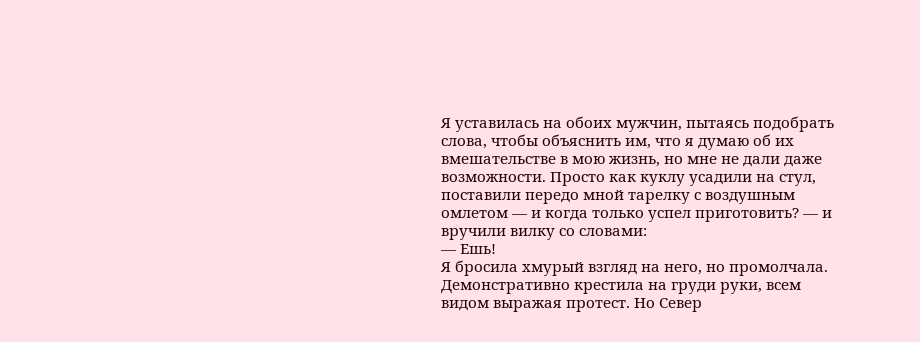Я уставилась на обоих мужчин, пытаясь подобрать слова, чтобы объяснить им, что я думаю об их вмешательстве в мою жизнь, но мне не дали даже возможности. Просто как куклу усадили на стул, поставили передо мной тарелку с воздушным омлетом — и когда только успел приготовить? — и вручили вилку со словами:
— Ешь!
Я бросила хмурый взгляд на него, но промолчала. Демонстративно крестила на груди руки, всем видом выражая протест. Но Север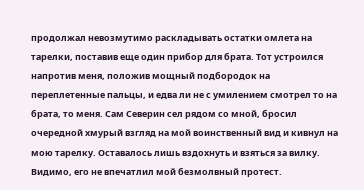продолжал невозмутимо раскладывать остатки омлета на тарелки, поставив еще один прибор для брата. Тот устроился напротив меня, положив мощный подбородок на переплетенные пальцы, и едва ли не с умилением смотрел то на брата, то меня. Сам Северин сел рядом со мной, бросил очередной хмурый взгляд на мой воинственный вид и кивнул на мою тарелку. Оставалось лишь вздохнуть и взяться за вилку. Видимо, его не впечатлил мой безмолвный протест.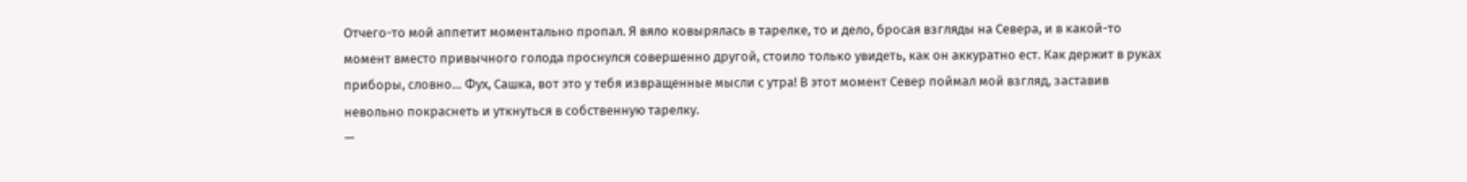Отчего-то мой аппетит моментально пропал. Я вяло ковырялась в тарелке, то и дело, бросая взгляды на Севера, и в какой-то момент вместо привычного голода проснулся совершенно другой, стоило только увидеть, как он аккуратно ест. Как держит в руках приборы, словно… Фух, Сашка, вот это у тебя извращенные мысли с утра! В этот момент Север поймал мой взгляд, заставив невольно покраснеть и уткнуться в собственную тарелку.
—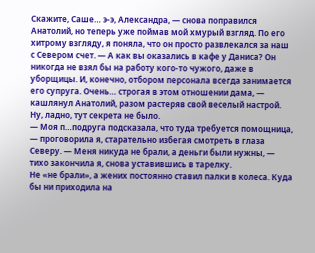Скажите, Саше… э-э, Александра, — снова поправился Анатолий, но теперь уже поймав мой хмурый взгляд. По его хитрому взгляду, я поняла, что он просто развлекался за наш с Севером счет. — А как вы оказались в кафе у Даниса? Он никогда не взял бы на работу кого-то чужого, даже в уборщицы. И, конечно, отбором персонала всегда занимается его супруга. Очень… строгая в этом отношении дама, — кашлянул Анатолий, разом растеряв свой веселый настрой.
Ну, ладно, тут секрета не было.
— Моя п…подруга подсказала, что туда требуется помощница, — проговорила я, старательно избегая смотреть в глаза Северу. — Меня никуда не брали, а деньги были нужны, — тихо закончила я, снова уставившись в тарелку.
Не «не брали», а жених постоянно ставил палки в колеса. Куда бы ни приходила на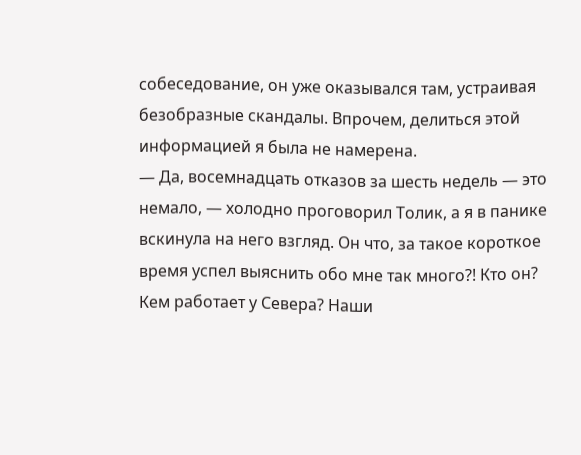собеседование, он уже оказывался там, устраивая безобразные скандалы. Впрочем, делиться этой информацией я была не намерена.
— Да, восемнадцать отказов за шесть недель — это немало, — холодно проговорил Толик, а я в панике вскинула на него взгляд. Он что, за такое короткое время успел выяснить обо мне так много?! Кто он? Кем работает у Севера? Наши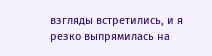взгляды встретились, и я резко выпрямилась на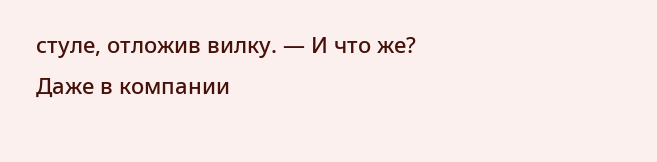стуле, отложив вилку. — И что же? Даже в компании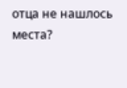отца не нашлось места?